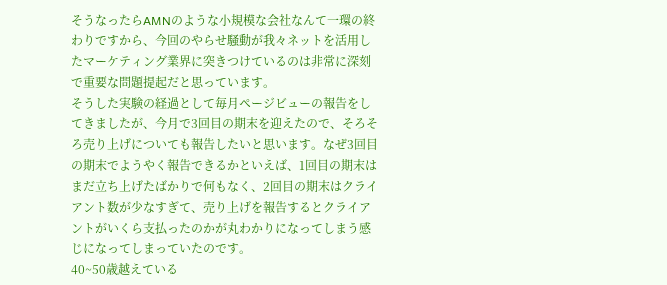そうなったらAMNのような小規模な会社なんて一環の終わりですから、今回のやらせ騒動が我々ネットを活用したマーケティング業界に突きつけているのは非常に深刻で重要な問題提起だと思っています。
そうした実験の経過として毎月ページビューの報告をしてきましたが、今月で3回目の期末を迎えたので、そろそろ売り上げについても報告したいと思います。なぜ3回目の期末でようやく報告できるかといえば、1回目の期末はまだ立ち上げたばかりで何もなく、2回目の期末はクライアント数が少なすぎて、売り上げを報告するとクライアントがいくら支払ったのかが丸わかりになってしまう感じになってしまっていたのです。
40~50歳越えている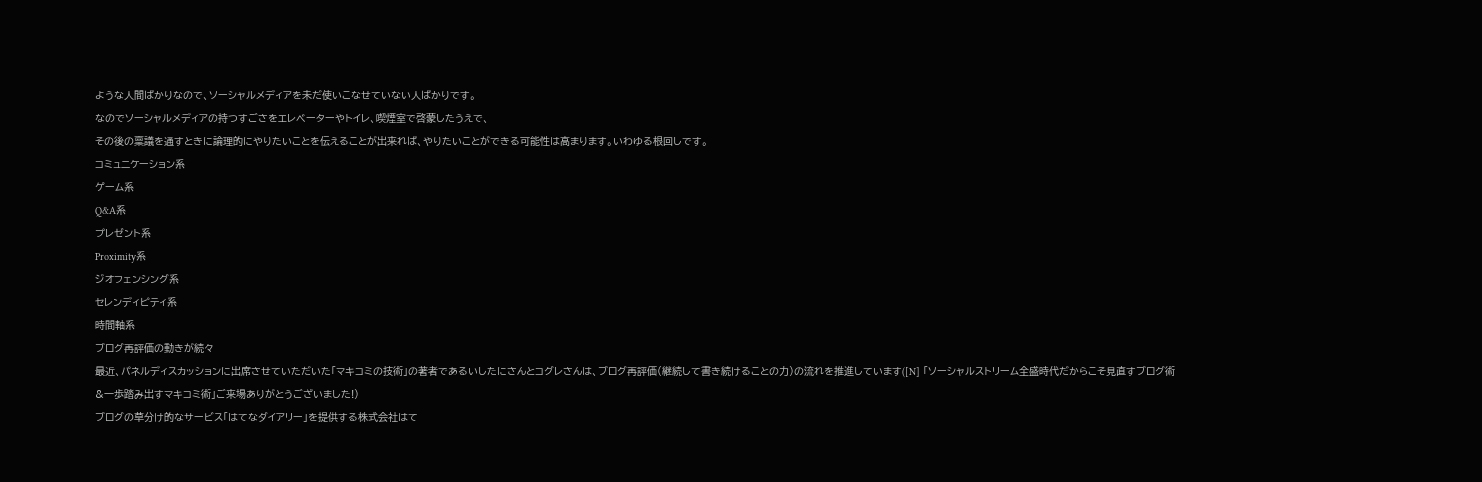ような人間ばかりなので、ソーシャルメディアを未だ使いこなせていない人ばかりです。
なのでソーシャルメディアの持つすごさをエレベーターやトイレ、喫煙室で啓蒙したうえで、
その後の稟議を通すときに論理的にやりたいことを伝えることが出来れば、やりたいことができる可能性は高まります。いわゆる根回しです。
コミュニケーション系
ゲーム系
Q&A系
プレゼント系
Proximity系
ジオフェンシング系
セレンディピティ系
時間軸系
ブログ再評価の動きが続々
最近、パネルディスカッションに出席させていただいた「マキコミの技術」の著者であるいしたにさんとコグレさんは、ブログ再評価(継続して書き続けることの力)の流れを推進しています([N] 「ソーシャルストリーム全盛時代だからこそ見直すブログ術 &一歩踏み出すマキコミ術」ご来場ありがとうございました!)
ブログの草分け的なサービス「はてなダイアリー」を提供する株式会社はて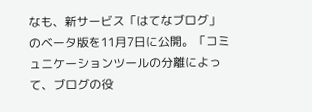なも、新サービス「はてなブログ」のベータ版を11月7日に公開。「コミュニケーションツールの分離によって、ブログの役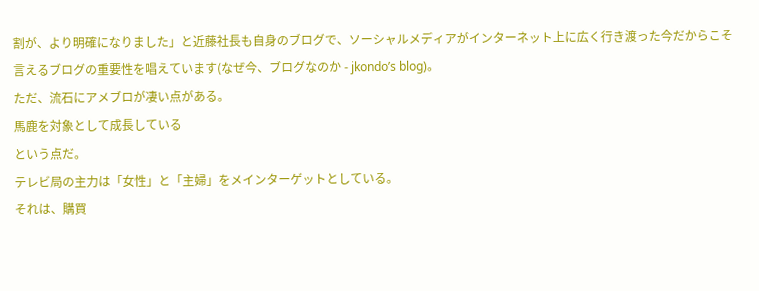割が、より明確になりました」と近藤社長も自身のブログで、ソーシャルメディアがインターネット上に広く行き渡った今だからこそ言えるブログの重要性を唱えています(なぜ今、ブログなのか - jkondo’s blog)。
ただ、流石にアメブロが凄い点がある。
馬鹿を対象として成長している
という点だ。
テレビ局の主力は「女性」と「主婦」をメインターゲットとしている。
それは、購買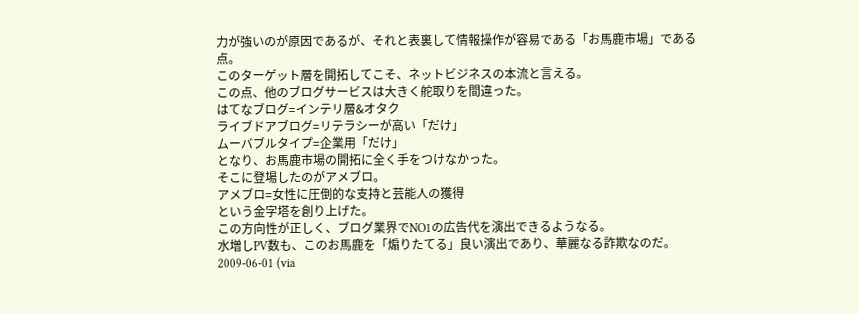力が強いのが原因であるが、それと表裏して情報操作が容易である「お馬鹿市場」である点。
このターゲット層を開拓してこそ、ネットビジネスの本流と言える。
この点、他のブログサービスは大きく舵取りを間違った。
はてなブログ=インテリ層&オタク
ライブドアブログ=リテラシーが高い「だけ」
ムーバブルタイプ=企業用「だけ」
となり、お馬鹿市場の開拓に全く手をつけなかった。
そこに登場したのがアメブロ。
アメブロ=女性に圧倒的な支持と芸能人の獲得
という金字塔を創り上げた。
この方向性が正しく、ブログ業界でNO1の広告代を演出できるようなる。
水増しPV数も、このお馬鹿を「煽りたてる」良い演出であり、華麗なる詐欺なのだ。
2009-06-01 (via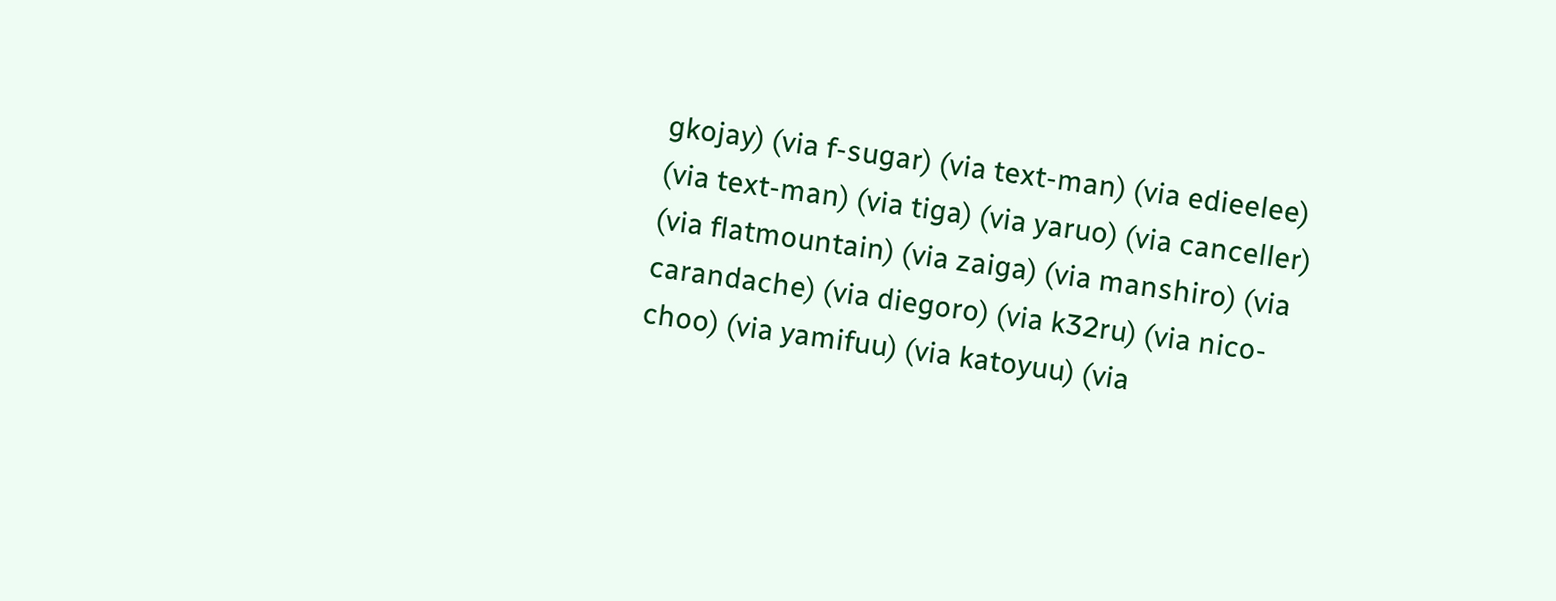gkojay) (via f-sugar) (via text-man) (via edieelee) (via text-man) (via tiga) (via yaruo) (via canceller) (via flatmountain) (via zaiga) (via manshiro) (via carandache) (via diegoro) (via k32ru) (via nico-choo) (via yamifuu) (via katoyuu) (via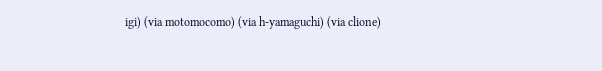igi) (via motomocomo) (via h-yamaguchi) (via clione)